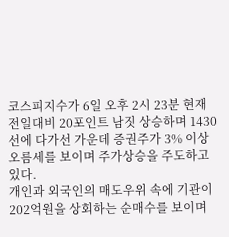코스피지수가 6일 오후 2시 23분 현재 전일대비 20포인트 남짓 상승하며 1430선에 다가선 가운데 증권주가 3% 이상 오름세를 보이며 주가상승을 주도하고 있다.
개인과 외국인의 매도우위 속에 기관이 202억원을 상회하는 순매수를 보이며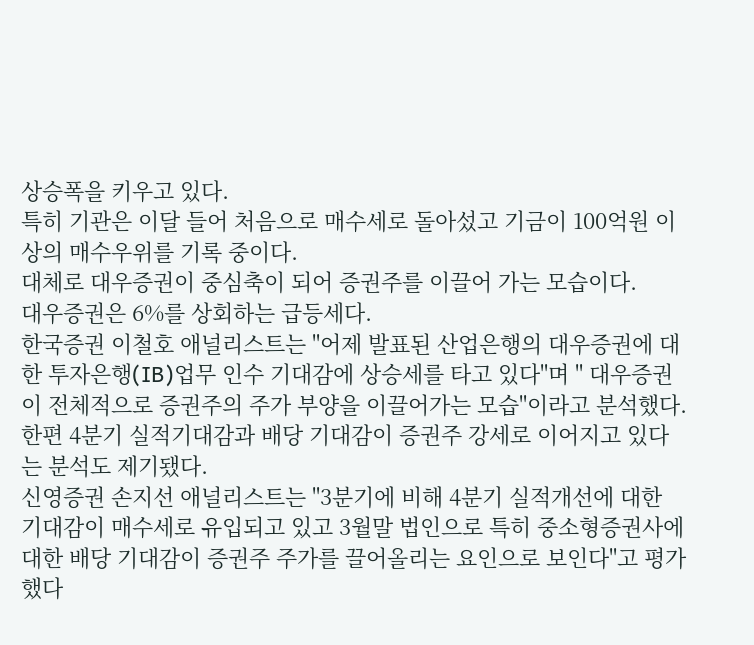상승폭을 키우고 있다.
특히 기관은 이달 들어 처음으로 매수세로 돌아섰고 기금이 100억원 이상의 매수우위를 기록 중이다.
대체로 대우증권이 중심축이 되어 증권주를 이끌어 가는 모습이다.
대우증권은 6%를 상회하는 급등세다.
한국증권 이철호 애널리스트는 "어제 발표된 산업은행의 대우증권에 대한 투자은행(IB)업무 인수 기대감에 상승세를 타고 있다"며 " 대우증권이 전체적으로 증권주의 주가 부양을 이끌어가는 모습"이라고 분석했다.
한편 4분기 실적기대감과 배당 기대감이 증권주 강세로 이어지고 있다는 분석도 제기됐다.
신영증권 손지선 애널리스트는 "3분기에 비해 4분기 실적개선에 대한 기대감이 매수세로 유입되고 있고 3월말 법인으로 특히 중소형증권사에 대한 배당 기대감이 증권주 주가를 끌어올리는 요인으로 보인다"고 평가했다